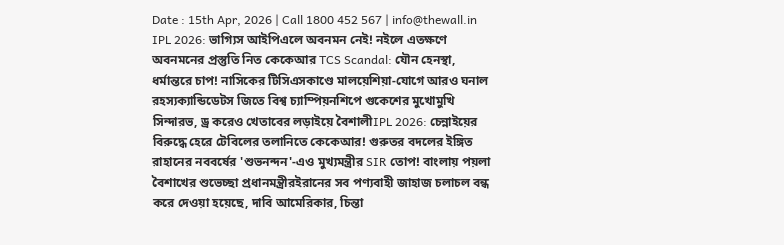Date : 15th Apr, 2026 | Call 1800 452 567 | info@thewall.in
IPL 2026: ভাগ্যিস আইপিএলে অবনমন নেই! নইলে এতক্ষণে অবনমনের প্রস্তুতি নিত কেকেআর TCS Scandal: যৌন হেনস্থা, ধর্মান্তরে চাপ! নাসিকের টিসিএসকাণ্ডে মালয়েশিয়া-যোগে আরও ঘনাল রহস্যক্যান্ডিডেটস জিতে বিশ্ব চ্যাম্পিয়নশিপে গুকেশের মুখোমুখি সিন্দারভ, ড্র করেও খেতাবের লড়াইয়ে বৈশালীIPL 2026: চেন্নাইয়ের বিরুদ্ধে হেরে টেবিলের তলানিতে কেকেআর! গুরুতর বদলের ইঙ্গিত রাহানের নববর্ষের 'শুভনন্দন'-এও মুখ্যমন্ত্রীর SIR তোপ! বাংলায় পয়লা বৈশাখের শুভেচ্ছা প্রধানমন্ত্রীরইরানের সব পণ্যবাহী জাহাজ চলাচল বন্ধ করে‌ দেওয়া হয়েছে, দাবি আমেরিকার, চিন্তা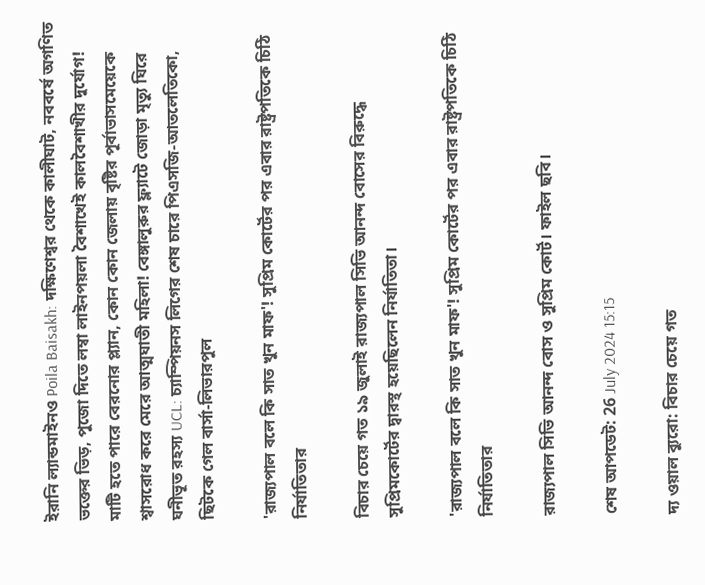ইরানি ল্যান্ডমাইনও Poila Baisakh: দক্ষিণেশ্বর থেকে কালীঘাট, নববর্ষে অগণিত ভক্তের ভিড়, পুজো দিতে লম্বা লাইনপয়লা বৈশাখেই কালবৈশাখীর দুর্যোগ! মাটি হতে পারে বেরনোর প্ল্যান, কোন কোন জেলায় বৃষ্টির পূর্বাভাসমেয়েকে শ্বাসরোধ করে মেরে আত্মঘাতী মহিলা! বেঙ্গালুরুর ফ্ল্যাটে জোড়া মৃত্যু ঘিরে ঘনীভূত রহস্য UCL: চ্যাম্পিয়নস লিগের শেষ চারে পিএসজি-আতলেতিকো, ছিটকে গেল বার্সা-লিভারপুল

'রাজ্যপাল বলে কি সাত খুন মাফ'! সুপ্রিম কোর্টের পর এবার রাষ্ট্রপতিকে চিঠি নির্যাতিতার

বিচার চেয়ে গত ১৯ জুলাই রাজ্যপাল সিভি আনন্দ বোসের বিরুদ্ধে সুপ্রিমকোর্টের দ্বারস্থ হয়েছিলেন নির্যাতিতা।

'রাজ্যপাল বলে কি সাত খুন মাফ'! সুপ্রিম কোর্টের পর এবার রাষ্ট্রপতিকে চিঠি নির্যাতিতার

রাজ্যপাল সিভি আনন্দ বোস ও সুপ্রিম কোর্ট। ফাইল ছবি।

শেষ আপডেট: 26 July 2024 15:15

দ্য ওয়াল ব্যুরো: বিচার চেয়ে গত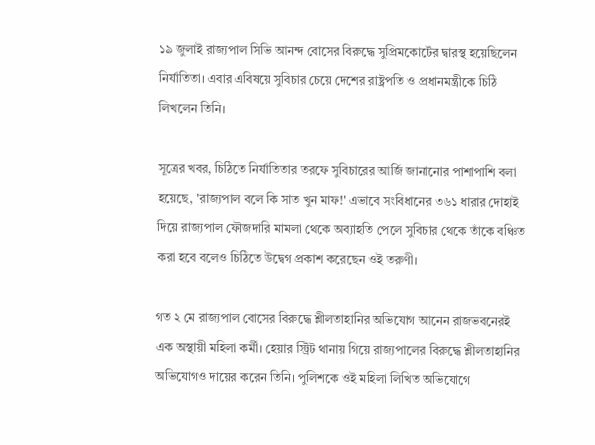১৯ জুলাই রাজ্যপাল সিভি আনন্দ বোসের বিরুদ্ধে সুপ্রিমকোর্টের দ্বারস্থ হয়েছিলেন নির্যাতিতা। এবার এবিষয়ে সুবিচার চেয়ে দেশের রাষ্ট্রপতি ও প্রধানমন্ত্রীকে চিঠি লিখলেন তিনি।

সূত্রের খবর, চিঠিতে নির্যাতিতার তরফে সুবিচারের আর্জি জানানোর পাশাপাশি বলা হয়েছে, 'রাজ্যপাল বলে কি সাত খুন মাফ!' এভাবে সংবিধানের ৩৬১ ধারার দোহাই দিয়ে রাজ্যপাল ফৌজদারি মামলা থেকে অব্যাহতি পেলে সুবিচার থেকে তাঁকে বঞ্চিত করা হবে বলেও চিঠিতে উদ্বেগ প্রকাশ করেছেন ওই তরুণী।

গত ২ মে রাজ্যপাল বোসের বিরুদ্ধে শ্লীলতাহানির অভিযোগ আনেন রাজভবনেরই এক অস্থায়ী মহিলা কর্মী। হেয়ার স্ট্রিট থানায় গিয়ে রাজ্যপালের বিরুদ্ধে শ্লীলতাহানির অভিযোগও দায়ের করেন তিনি। পুলিশকে ওই মহিলা লিখিত অভিযোগে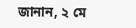জানান, ২ মে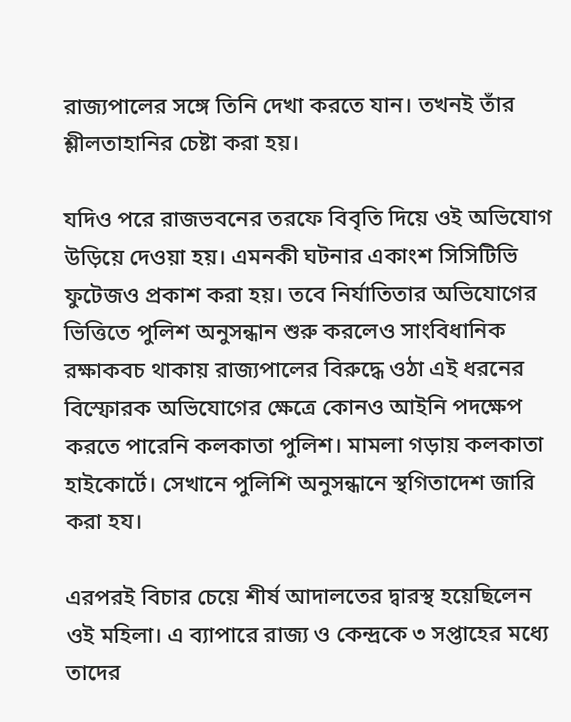রাজ্যপালের সঙ্গে তিনি দেখা করতে যান। তখনই তাঁর শ্লীলতাহানির চেষ্টা করা হয়।

যদিও পরে রাজভবনের তরফে বিবৃতি দিয়ে ওই অভিযোগ উড়িয়ে দেওয়া হয়। এমনকী ঘটনার একাংশ সিসিটিভি ফুটেজও প্রকাশ করা হয়। তবে নির্যাতিতার অভিযোগের ভিত্তিতে পুলিশ অনুসন্ধান শুরু করলেও সাংবিধানিক রক্ষাকবচ থাকায় রাজ্যপালের বিরুদ্ধে ওঠা এই ধরনের বিস্ফোরক অভিযোগের ক্ষেত্রে কোনও আইনি পদক্ষেপ করতে পারেনি কলকাতা পুলিশ। মামলা গড়ায় কলকাতা হাইকোর্টে। সেখানে পুলিশি অনুসন্ধানে স্থগিতাদেশ জারি করা হয।

এরপরই বিচার চেয়ে শীর্ষ আদালতের দ্বারস্থ হয়েছিলেন ওই মহিলা। এ ব্যাপারে রাজ্য ও কেন্দ্রকে ৩ সপ্তাহের মধ্যে তাদের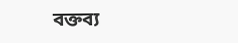বক্তব্য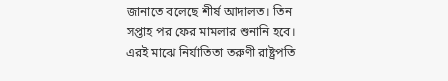জানাতে বলেছে শীর্ষ আদালত। তিন সপ্তাহ পর ফের মামলার শুনানি হবে। এরই মাঝে নির্যাতিতা তরুণী রাষ্ট্রপতি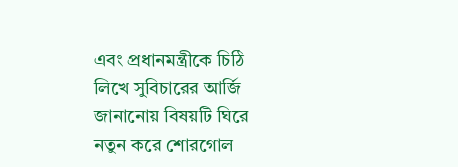এবং প্রধানমন্ত্রীকে চিঠি লিখে সুবিচারের আর্জি জানানোয় বিষয়টি ঘিরে নতুন করে শোরগোল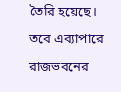তৈরি হয়েছে। তবে এব্যাপারে রাজভবনের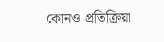কোনও প্রতিক্রিয়া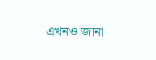এখনও জানা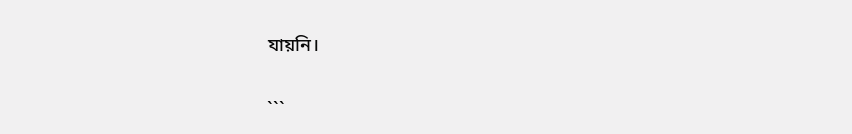যায়নি।


```